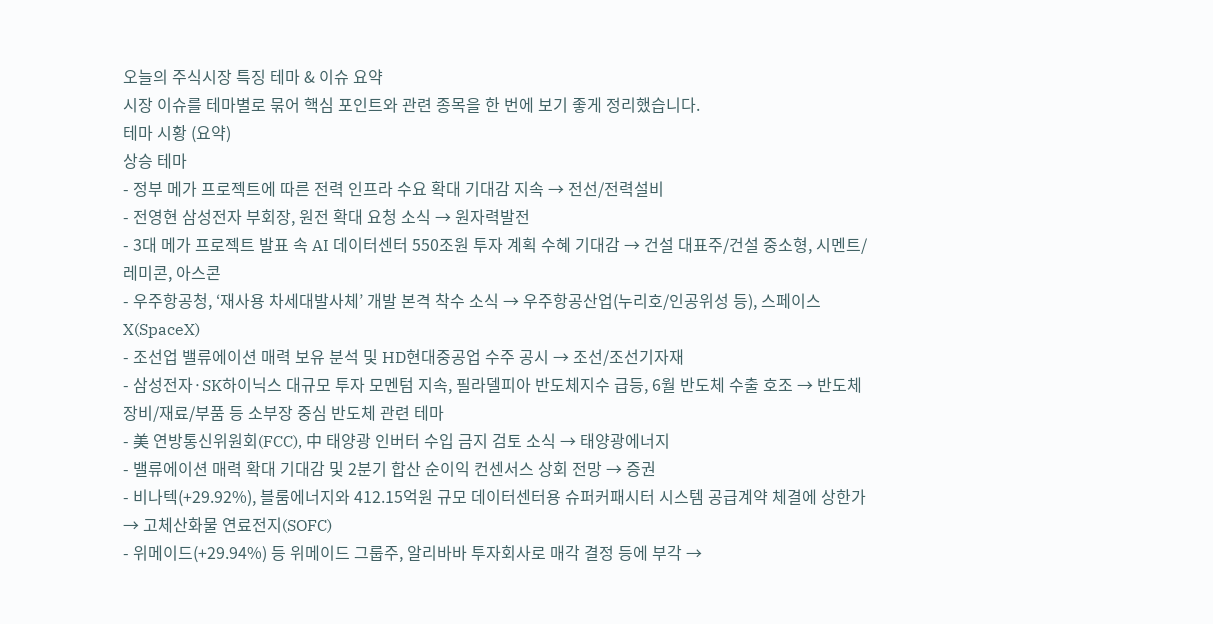오늘의 주식시장 특징 테마 & 이슈 요약
시장 이슈를 테마별로 묶어 핵심 포인트와 관련 종목을 한 번에 보기 좋게 정리했습니다.
테마 시황 (요약)
상승 테마
- 정부 메가 프로젝트에 따른 전력 인프라 수요 확대 기대감 지속 → 전선/전력설비
- 전영현 삼성전자 부회장, 원전 확대 요청 소식 → 원자력발전
- 3대 메가 프로젝트 발표 속 AI 데이터센터 550조원 투자 계획 수혜 기대감 → 건설 대표주/건설 중소형, 시멘트/레미콘, 아스콘
- 우주항공청, ‘재사용 차세대발사체’ 개발 본격 착수 소식 → 우주항공산업(누리호/인공위성 등), 스페이스X(SpaceX)
- 조선업 밸류에이션 매력 보유 분석 및 HD현대중공업 수주 공시 → 조선/조선기자재
- 삼성전자·SK하이닉스 대규모 투자 모멘텀 지속, 필라델피아 반도체지수 급등, 6월 반도체 수출 호조 → 반도체 장비/재료/부품 등 소부장 중심 반도체 관련 테마
- 美 연방통신위원회(FCC), 中 태양광 인버터 수입 금지 검토 소식 → 태양광에너지
- 밸류에이션 매력 확대 기대감 및 2분기 합산 순이익 컨센서스 상회 전망 → 증권
- 비나텍(+29.92%), 블룸에너지와 412.15억원 규모 데이터센터용 슈퍼커패시터 시스템 공급계약 체결에 상한가 → 고체산화물 연료전지(SOFC)
- 위메이드(+29.94%) 등 위메이드 그룹주, 알리바바 투자회사로 매각 결정 등에 부각 →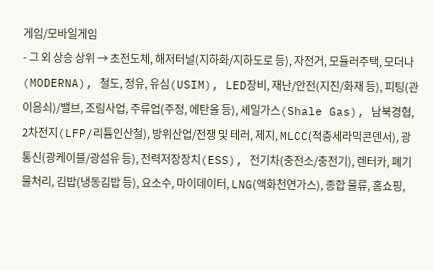게임/모바일게임
- 그 외 상승 상위 → 초전도체, 해저터널(지하화/지하도로 등), 자전거, 모듈러주택, 모더나(MODERNA), 철도, 정유, 유심(USIM), LED장비, 재난/안전(지진/화재 등), 피팅(관이음쇠)/밸브, 조림사업, 주류업(주정, 에탄올 등), 셰일가스(Shale Gas), 남북경협, 2차전지(LFP/리튬인산철), 방위산업/전쟁 및 테러, 제지, MLCC(적층세라믹콘덴서), 광통신(광케이블/광섬유 등), 전력저장장치(ESS), 전기차(충전소/충전기), 렌터카, 폐기물처리, 김밥(냉동김밥 등), 요소수, 마이데이터, LNG(액화천연가스), 종합 물류, 홈쇼핑,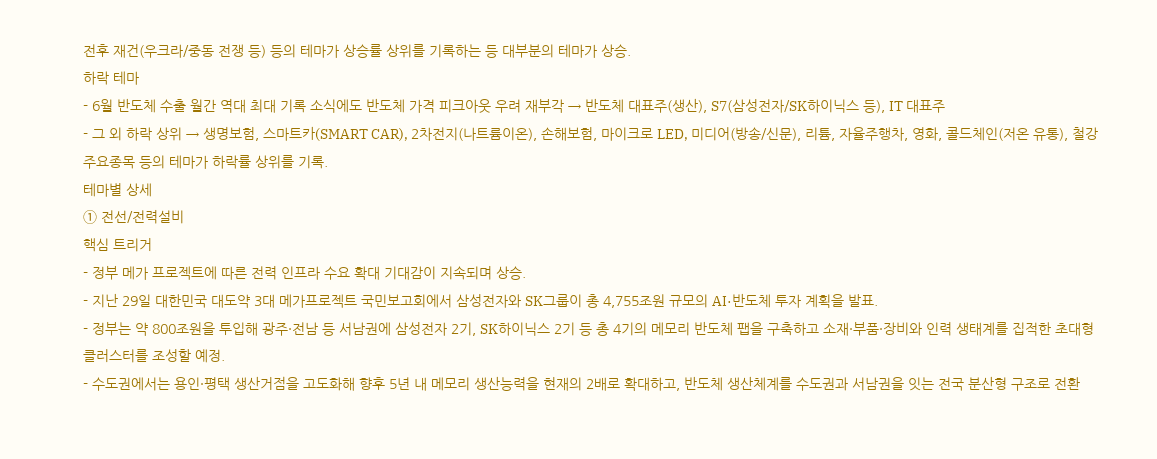전후 재건(우크라/중동 전쟁 등) 등의 테마가 상승률 상위를 기록하는 등 대부분의 테마가 상승.
하락 테마
- 6월 반도체 수출 월간 역대 최대 기록 소식에도 반도체 가격 피크아웃 우려 재부각 → 반도체 대표주(생산), S7(삼성전자/SK하이닉스 등), IT 대표주
- 그 외 하락 상위 → 생명보험, 스마트카(SMART CAR), 2차전지(나트륨이온), 손해보험, 마이크로 LED, 미디어(방송/신문), 리튬, 자율주행차, 영화, 콜드체인(저온 유통), 철강 주요종목 등의 테마가 하락률 상위를 기록.
테마별 상세
① 전선/전력설비
핵심 트리거
- 정부 메가 프로젝트에 따른 전력 인프라 수요 확대 기대감이 지속되며 상승.
- 지난 29일 대한민국 대도약 3대 메가프로젝트 국민보고회에서 삼성전자와 SK그룹이 총 4,755조원 규모의 AI·반도체 투자 계획을 발표.
- 정부는 약 800조원을 투입해 광주·전남 등 서남권에 삼성전자 2기, SK하이닉스 2기 등 총 4기의 메모리 반도체 팹을 구축하고 소재·부품·장비와 인력 생태계를 집적한 초대형 클러스터를 조성할 예정.
- 수도권에서는 용인·평택 생산거점을 고도화해 향후 5년 내 메모리 생산능력을 현재의 2배로 확대하고, 반도체 생산체계를 수도권과 서남권을 잇는 전국 분산형 구조로 전환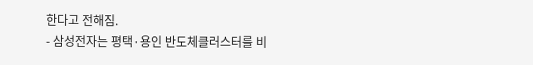한다고 전해짐.
- 삼성전자는 평택·용인 반도체클러스터를 비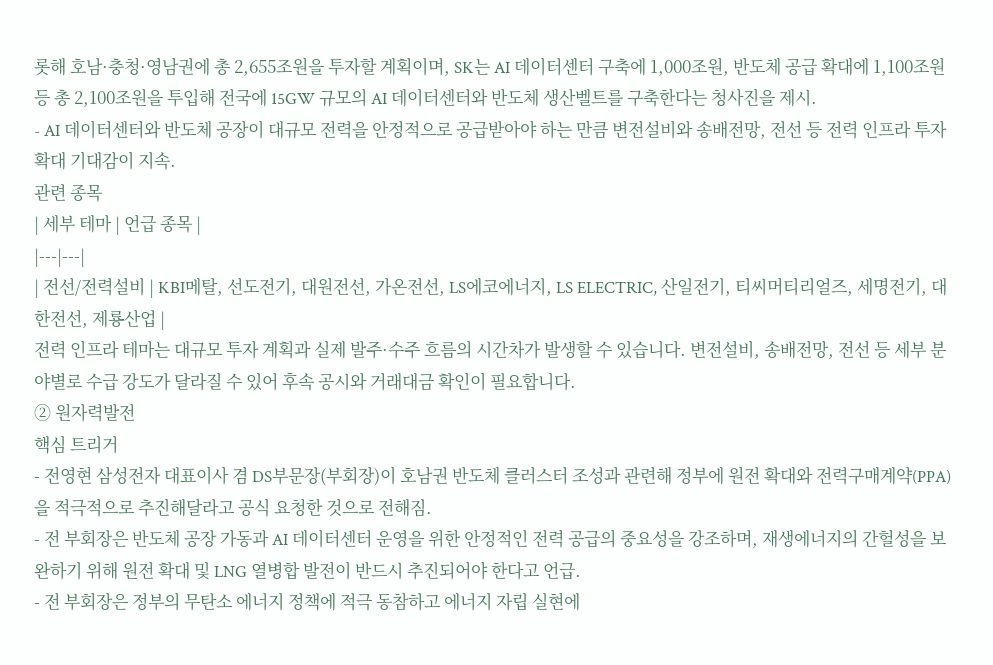롯해 호남·충청·영남권에 총 2,655조원을 투자할 계획이며, SK는 AI 데이터센터 구축에 1,000조원, 반도체 공급 확대에 1,100조원 등 총 2,100조원을 투입해 전국에 15GW 규모의 AI 데이터센터와 반도체 생산벨트를 구축한다는 청사진을 제시.
- AI 데이터센터와 반도체 공장이 대규모 전력을 안정적으로 공급받아야 하는 만큼 변전설비와 송배전망, 전선 등 전력 인프라 투자 확대 기대감이 지속.
관련 종목
| 세부 테마 | 언급 종목 |
|---|---|
| 전선/전력설비 | KBI메탈, 선도전기, 대원전선, 가온전선, LS에코에너지, LS ELECTRIC, 산일전기, 티씨머티리얼즈, 세명전기, 대한전선, 제룡산업 |
전력 인프라 테마는 대규모 투자 계획과 실제 발주·수주 흐름의 시간차가 발생할 수 있습니다. 변전설비, 송배전망, 전선 등 세부 분야별로 수급 강도가 달라질 수 있어 후속 공시와 거래대금 확인이 필요합니다.
② 원자력발전
핵심 트리거
- 전영현 삼성전자 대표이사 겸 DS부문장(부회장)이 호남권 반도체 클러스터 조성과 관련해 정부에 원전 확대와 전력구매계약(PPA)을 적극적으로 추진해달라고 공식 요청한 것으로 전해짐.
- 전 부회장은 반도체 공장 가동과 AI 데이터센터 운영을 위한 안정적인 전력 공급의 중요성을 강조하며, 재생에너지의 간헐성을 보완하기 위해 원전 확대 및 LNG 열병합 발전이 반드시 추진되어야 한다고 언급.
- 전 부회장은 정부의 무탄소 에너지 정책에 적극 동참하고 에너지 자립 실현에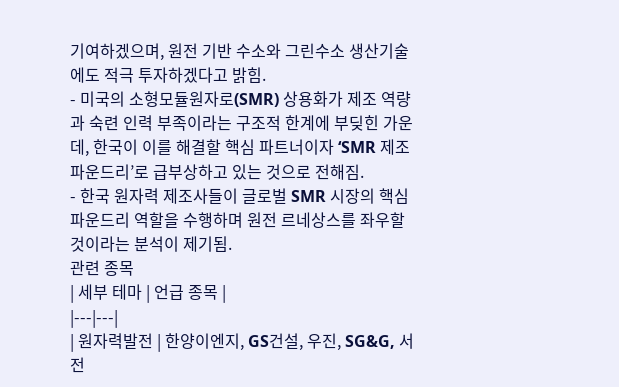기여하겠으며, 원전 기반 수소와 그린수소 생산기술에도 적극 투자하겠다고 밝힘.
- 미국의 소형모듈원자로(SMR) 상용화가 제조 역량과 숙련 인력 부족이라는 구조적 한계에 부딪힌 가운데, 한국이 이를 해결할 핵심 파트너이자 ‘SMR 제조 파운드리’로 급부상하고 있는 것으로 전해짐.
- 한국 원자력 제조사들이 글로벌 SMR 시장의 핵심 파운드리 역할을 수행하며 원전 르네상스를 좌우할 것이라는 분석이 제기됨.
관련 종목
| 세부 테마 | 언급 종목 |
|---|---|
| 원자력발전 | 한양이엔지, GS건설, 우진, SG&G, 서전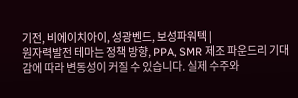기전, 비에이치아이, 성광벤드, 보성파워텍 |
원자력발전 테마는 정책 방향, PPA, SMR 제조 파운드리 기대감에 따라 변동성이 커질 수 있습니다. 실제 수주와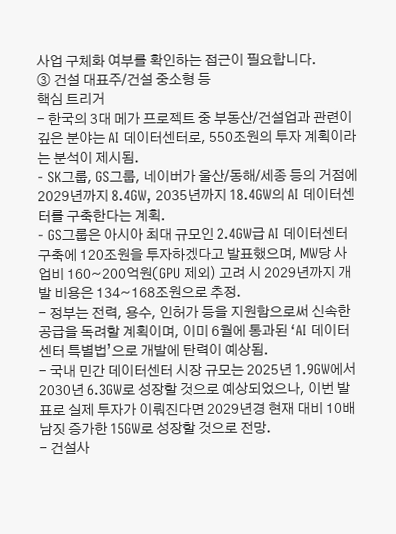사업 구체화 여부를 확인하는 접근이 필요합니다.
③ 건설 대표주/건설 중소형 등
핵심 트리거
- 한국의 3대 메가 프로젝트 중 부동산/건설업과 관련이 깊은 분야는 AI 데이터센터로, 550조원의 투자 계획이라는 분석이 제시됨.
- SK그룹, GS그룹, 네이버가 울산/동해/세종 등의 거점에 2029년까지 8.4GW, 2035년까지 18.4GW의 AI 데이터센터를 구축한다는 계획.
- GS그룹은 아시아 최대 규모인 2.4GW급 AI 데이터센터 구축에 120조원을 투자하겠다고 발표했으며, MW당 사업비 160~200억원(GPU 제외) 고려 시 2029년까지 개발 비용은 134~168조원으로 추정.
- 정부는 전력, 용수, 인허가 등을 지원함으로써 신속한 공급을 독려할 계획이며, 이미 6월에 통과된 ‘AI 데이터센터 특별법’으로 개발에 탄력이 예상됨.
- 국내 민간 데이터센터 시장 규모는 2025년 1.9GW에서 2030년 6.3GW로 성장할 것으로 예상되었으나, 이번 발표로 실제 투자가 이뤄진다면 2029년경 현재 대비 10배 남짓 증가한 15GW로 성장할 것으로 전망.
- 건설사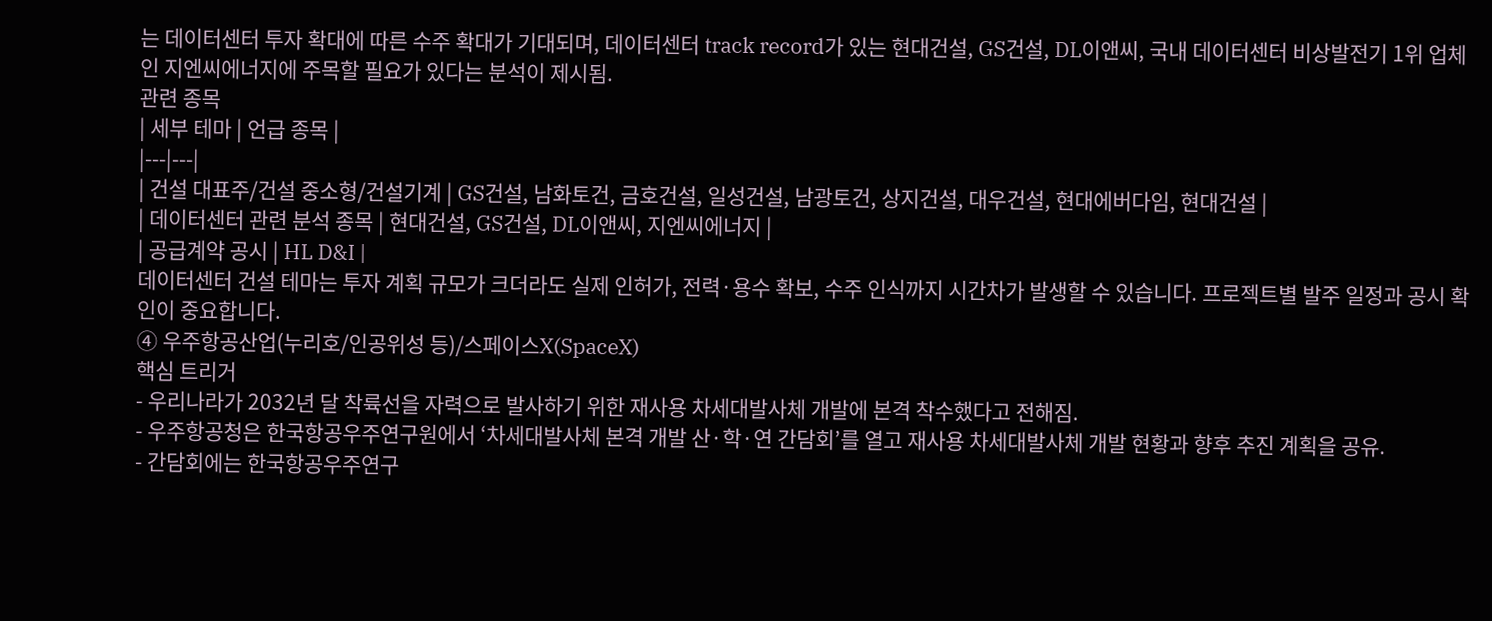는 데이터센터 투자 확대에 따른 수주 확대가 기대되며, 데이터센터 track record가 있는 현대건설, GS건설, DL이앤씨, 국내 데이터센터 비상발전기 1위 업체인 지엔씨에너지에 주목할 필요가 있다는 분석이 제시됨.
관련 종목
| 세부 테마 | 언급 종목 |
|---|---|
| 건설 대표주/건설 중소형/건설기계 | GS건설, 남화토건, 금호건설, 일성건설, 남광토건, 상지건설, 대우건설, 현대에버다임, 현대건설 |
| 데이터센터 관련 분석 종목 | 현대건설, GS건설, DL이앤씨, 지엔씨에너지 |
| 공급계약 공시 | HL D&I |
데이터센터 건설 테마는 투자 계획 규모가 크더라도 실제 인허가, 전력·용수 확보, 수주 인식까지 시간차가 발생할 수 있습니다. 프로젝트별 발주 일정과 공시 확인이 중요합니다.
④ 우주항공산업(누리호/인공위성 등)/스페이스X(SpaceX)
핵심 트리거
- 우리나라가 2032년 달 착륙선을 자력으로 발사하기 위한 재사용 차세대발사체 개발에 본격 착수했다고 전해짐.
- 우주항공청은 한국항공우주연구원에서 ‘차세대발사체 본격 개발 산·학·연 간담회’를 열고 재사용 차세대발사체 개발 현황과 향후 추진 계획을 공유.
- 간담회에는 한국항공우주연구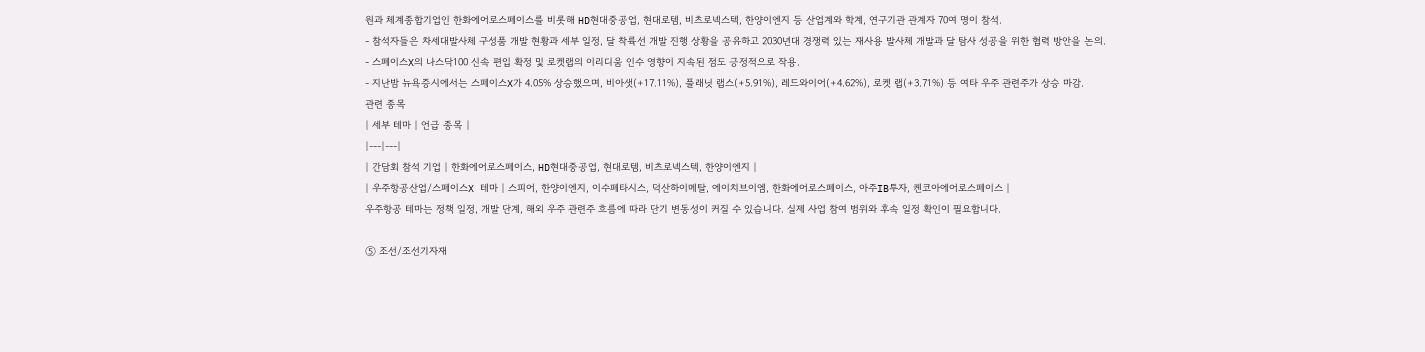원과 체계종합기업인 한화에어로스페이스를 비롯해 HD현대중공업, 현대로템, 비츠로넥스텍, 한양이엔지 등 산업계와 학계, 연구기관 관계자 70여 명이 참석.
- 참석자들은 차세대발사체 구성품 개발 현황과 세부 일정, 달 착륙선 개발 진행 상황을 공유하고 2030년대 경쟁력 있는 재사용 발사체 개발과 달 탐사 성공을 위한 협력 방안을 논의.
- 스페이스X의 나스닥100 신속 편입 확정 및 로켓랩의 이리디움 인수 영향이 지속된 점도 긍정적으로 작용.
- 지난밤 뉴욕증시에서는 스페이스X가 4.05% 상승했으며, 비아샛(+17.11%), 플래닛 랩스(+5.91%), 레드와이어(+4.62%), 로켓 랩(+3.71%) 등 여타 우주 관련주가 상승 마감.
관련 종목
| 세부 테마 | 언급 종목 |
|---|---|
| 간담회 참석 기업 | 한화에어로스페이스, HD현대중공업, 현대로템, 비츠로넥스텍, 한양이엔지 |
| 우주항공산업/스페이스X 테마 | 스피어, 한양이엔지, 이수페타시스, 덕산하이메탈, 에이치브이엠, 한화에어로스페이스, 아주IB투자, 켄코아에어로스페이스 |
우주항공 테마는 정책 일정, 개발 단계, 해외 우주 관련주 흐름에 따라 단기 변동성이 커질 수 있습니다. 실제 사업 참여 범위와 후속 일정 확인이 필요합니다.

⑤ 조선/조선기자재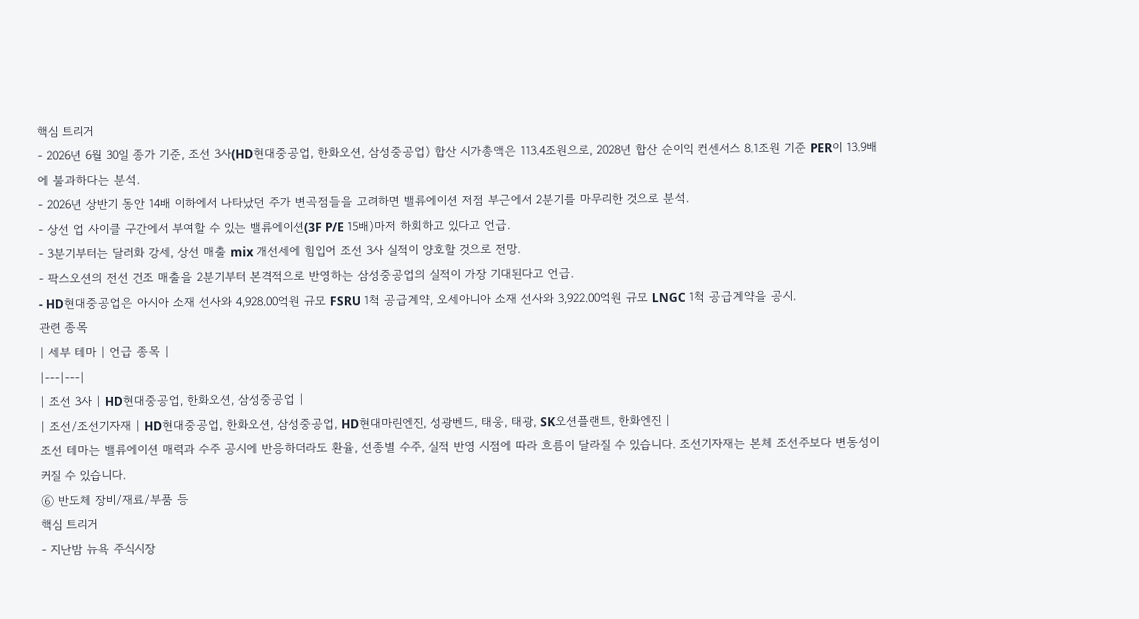핵심 트리거
- 2026년 6월 30일 종가 기준, 조선 3사(HD현대중공업, 한화오션, 삼성중공업) 합산 시가총액은 113.4조원으로, 2028년 합산 순이익 컨센서스 8.1조원 기준 PER이 13.9배에 불과하다는 분석.
- 2026년 상반기 동안 14배 이하에서 나타났던 주가 변곡점들을 고려하면 밸류에이션 저점 부근에서 2분기를 마무리한 것으로 분석.
- 상선 업 사이클 구간에서 부여할 수 있는 밸류에이션(3F P/E 15배)마저 하회하고 있다고 언급.
- 3분기부터는 달러화 강세, 상선 매출 mix 개선세에 힘입어 조선 3사 실적이 양호할 것으로 전망.
- 팍스오션의 전선 건조 매출을 2분기부터 본격적으로 반영하는 삼성중공업의 실적이 가장 기대된다고 언급.
- HD현대중공업은 아시아 소재 선사와 4,928.00억원 규모 FSRU 1척 공급계약, 오세아니아 소재 선사와 3,922.00억원 규모 LNGC 1척 공급계약을 공시.
관련 종목
| 세부 테마 | 언급 종목 |
|---|---|
| 조선 3사 | HD현대중공업, 한화오션, 삼성중공업 |
| 조선/조선기자재 | HD현대중공업, 한화오션, 삼성중공업, HD현대마린엔진, 성광벤드, 태웅, 태광, SK오션플랜트, 한화엔진 |
조선 테마는 밸류에이션 매력과 수주 공시에 반응하더라도 환율, 선종별 수주, 실적 반영 시점에 따라 흐름이 달라질 수 있습니다. 조선기자재는 본체 조선주보다 변동성이 커질 수 있습니다.
⑥ 반도체 장비/재료/부품 등
핵심 트리거
- 지난밤 뉴욕 주식시장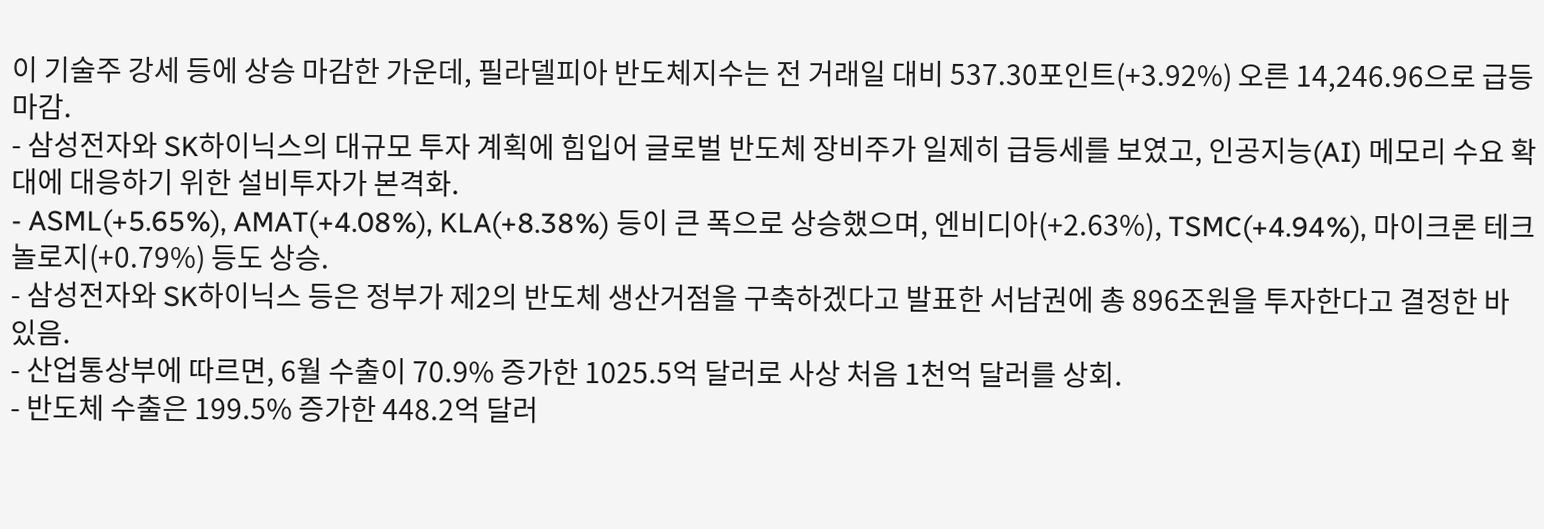이 기술주 강세 등에 상승 마감한 가운데, 필라델피아 반도체지수는 전 거래일 대비 537.30포인트(+3.92%) 오른 14,246.96으로 급등 마감.
- 삼성전자와 SK하이닉스의 대규모 투자 계획에 힘입어 글로벌 반도체 장비주가 일제히 급등세를 보였고, 인공지능(AI) 메모리 수요 확대에 대응하기 위한 설비투자가 본격화.
- ASML(+5.65%), AMAT(+4.08%), KLA(+8.38%) 등이 큰 폭으로 상승했으며, 엔비디아(+2.63%), TSMC(+4.94%), 마이크론 테크놀로지(+0.79%) 등도 상승.
- 삼성전자와 SK하이닉스 등은 정부가 제2의 반도체 생산거점을 구축하겠다고 발표한 서남권에 총 896조원을 투자한다고 결정한 바 있음.
- 산업통상부에 따르면, 6월 수출이 70.9% 증가한 1025.5억 달러로 사상 처음 1천억 달러를 상회.
- 반도체 수출은 199.5% 증가한 448.2억 달러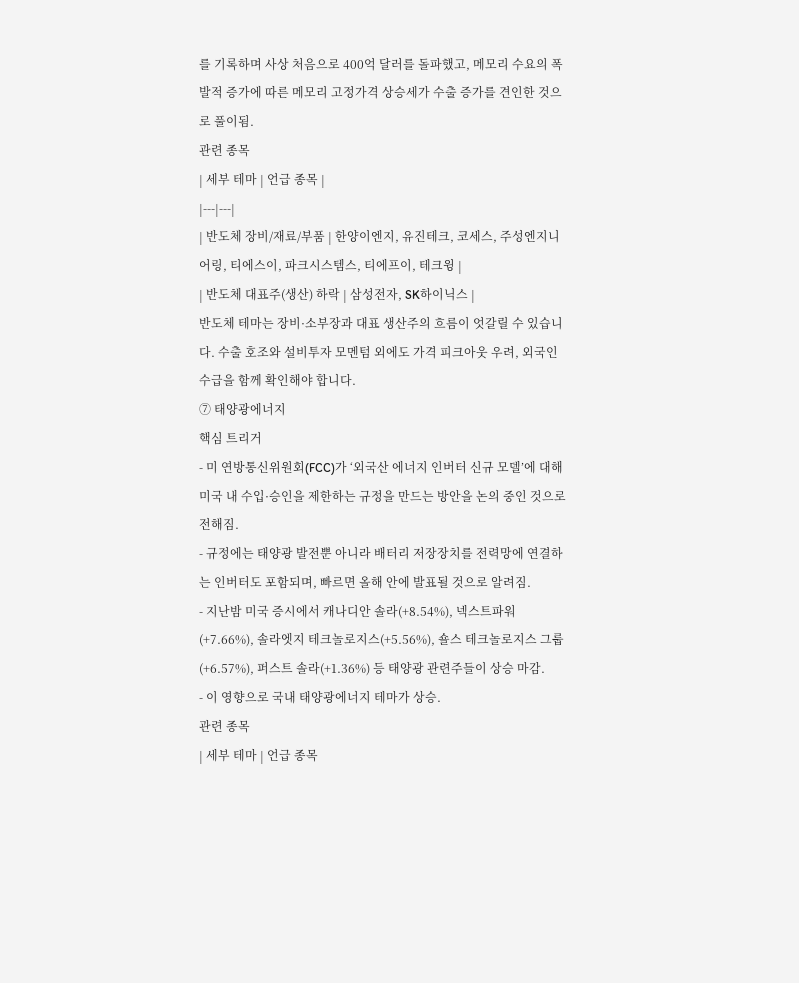를 기록하며 사상 처음으로 400억 달러를 돌파했고, 메모리 수요의 폭발적 증가에 따른 메모리 고정가격 상승세가 수출 증가를 견인한 것으로 풀이됨.
관련 종목
| 세부 테마 | 언급 종목 |
|---|---|
| 반도체 장비/재료/부품 | 한양이엔지, 유진테크, 코세스, 주성엔지니어링, 티에스이, 파크시스템스, 티에프이, 테크윙 |
| 반도체 대표주(생산) 하락 | 삼성전자, SK하이닉스 |
반도체 테마는 장비·소부장과 대표 생산주의 흐름이 엇갈릴 수 있습니다. 수출 호조와 설비투자 모멘텀 외에도 가격 피크아웃 우려, 외국인 수급을 함께 확인해야 합니다.
⑦ 태양광에너지
핵심 트리거
- 미 연방통신위원회(FCC)가 ‘외국산 에너지 인버터 신규 모델’에 대해 미국 내 수입·승인을 제한하는 규정을 만드는 방안을 논의 중인 것으로 전해짐.
- 규정에는 태양광 발전뿐 아니라 배터리 저장장치를 전력망에 연결하는 인버터도 포함되며, 빠르면 올해 안에 발표될 것으로 알려짐.
- 지난밤 미국 증시에서 캐나디안 솔라(+8.54%), 넥스트파워(+7.66%), 솔라엣지 테크놀로지스(+5.56%), 숄스 테크놀로지스 그룹(+6.57%), 퍼스트 솔라(+1.36%) 등 태양광 관련주들이 상승 마감.
- 이 영향으로 국내 태양광에너지 테마가 상승.
관련 종목
| 세부 테마 | 언급 종목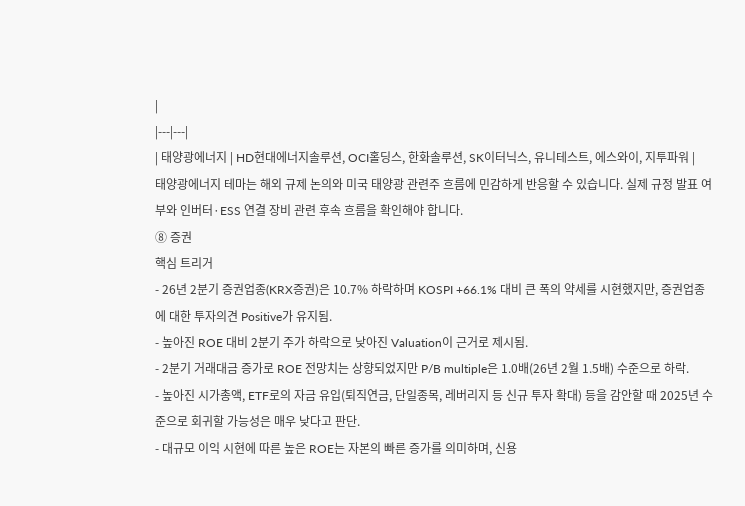|
|---|---|
| 태양광에너지 | HD현대에너지솔루션, OCI홀딩스, 한화솔루션, SK이터닉스, 유니테스트, 에스와이, 지투파워 |
태양광에너지 테마는 해외 규제 논의와 미국 태양광 관련주 흐름에 민감하게 반응할 수 있습니다. 실제 규정 발표 여부와 인버터·ESS 연결 장비 관련 후속 흐름을 확인해야 합니다.
⑧ 증권
핵심 트리거
- 26년 2분기 증권업종(KRX증권)은 10.7% 하락하며 KOSPI +66.1% 대비 큰 폭의 약세를 시현했지만, 증권업종에 대한 투자의견 Positive가 유지됨.
- 높아진 ROE 대비 2분기 주가 하락으로 낮아진 Valuation이 근거로 제시됨.
- 2분기 거래대금 증가로 ROE 전망치는 상향되었지만 P/B multiple은 1.0배(26년 2월 1.5배) 수준으로 하락.
- 높아진 시가총액, ETF로의 자금 유입(퇴직연금, 단일종목, 레버리지 등 신규 투자 확대) 등을 감안할 때 2025년 수준으로 회귀할 가능성은 매우 낮다고 판단.
- 대규모 이익 시현에 따른 높은 ROE는 자본의 빠른 증가를 의미하며, 신용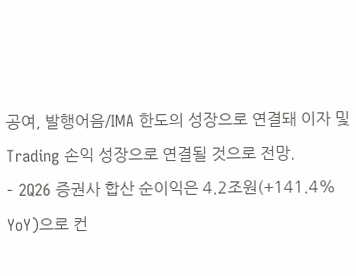공여, 발행어음/IMA 한도의 성장으로 연결돼 이자 및 Trading 손익 성장으로 연결될 것으로 전망.
- 2Q26 증권사 합산 순이익은 4.2조원(+141.4% YoY)으로 컨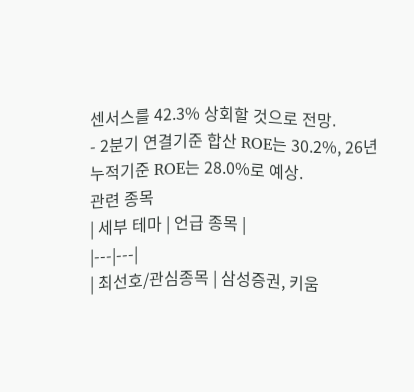센서스를 42.3% 상회할 것으로 전망.
- 2분기 연결기준 합산 ROE는 30.2%, 26년 누적기준 ROE는 28.0%로 예상.
관련 종목
| 세부 테마 | 언급 종목 |
|---|---|
| 최선호/관심종목 | 삼성증권, 키움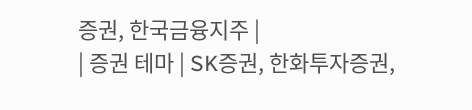증권, 한국금융지주 |
| 증권 테마 | SK증권, 한화투자증권,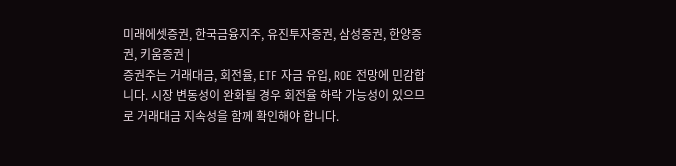미래에셋증권, 한국금융지주, 유진투자증권, 삼성증권, 한양증권, 키움증권 |
증권주는 거래대금, 회전율, ETF 자금 유입, ROE 전망에 민감합니다. 시장 변동성이 완화될 경우 회전율 하락 가능성이 있으므로 거래대금 지속성을 함께 확인해야 합니다.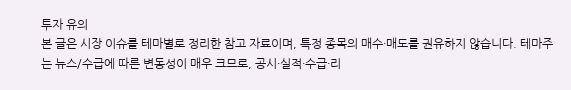투자 유의
본 글은 시장 이슈를 테마별로 정리한 참고 자료이며, 특정 종목의 매수·매도를 권유하지 않습니다. 테마주는 뉴스/수급에 따른 변동성이 매우 크므로, 공시·실적·수급·리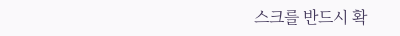스크를 반드시 확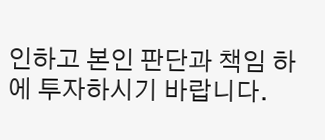인하고 본인 판단과 책임 하에 투자하시기 바랍니다.